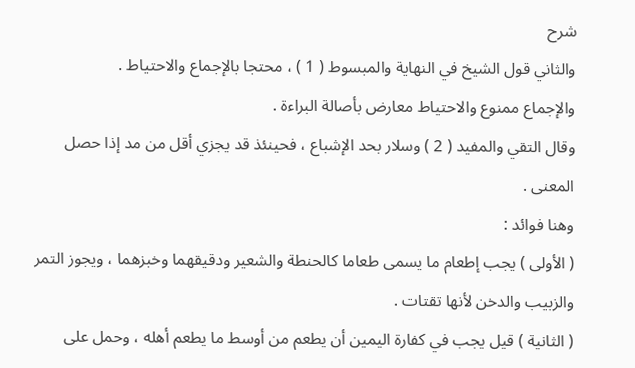شرح
والثاني قول الشيخ في النهاية والمبسوط ( 1 ) ، محتجا بالإجماع والاحتياط .
والإجماع ممنوع والاحتياط معارض بأصالة البراءة .
وقال التقي والمفيد ( 2 ) وسلار بحد الإشباع ، فحينئذ قد يجزي أقل من مد إذا حصل المعنى .
وهنا فوائد :
( الأولى ) يجب إطعام ما يسمى طعاما كالحنطة والشعير ودقيقهما وخبزهما ، ويجوز التمر والزبيب والدخن لأنها تقتات .
( الثانية ) قيل يجب في كفارة اليمين أن يطعم من أوسط ما يطعم أهله ، وحمل على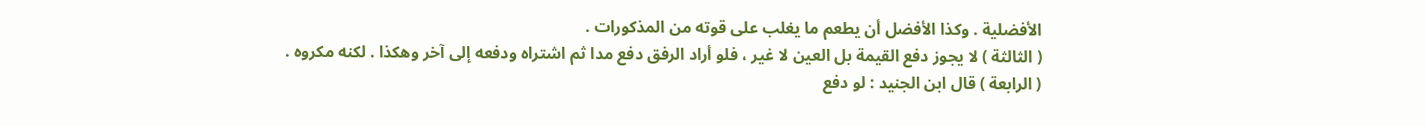الأفضلية . وكذا الأفضل أن يطعم ما يغلب على قوته من المذكورات .
( الثالثة ) لا يجوز دفع القيمة بل العين لا غير ، فلو أراد الرفق دفع مدا ثم اشتراه ودفعه إلى آخر وهكذا . لكنه مكروه .
( الرابعة ) قال ابن الجنيد : لو دفع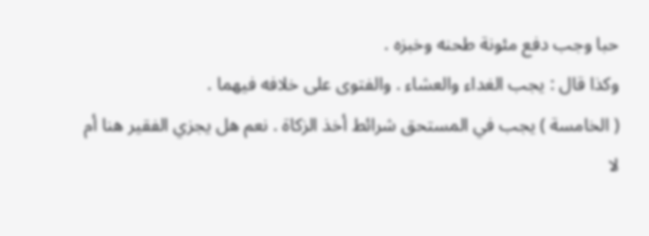حبا وجب دفع مئونة طحنه وخبزه .
وكذا قال : يجب الغداء والعشاء . والفتوى على خلافه فيهما .
( الخامسة ) يجب في المستحق شرائط أخذ الزكاة . نعم هل يجزي الفقير هنا أم لا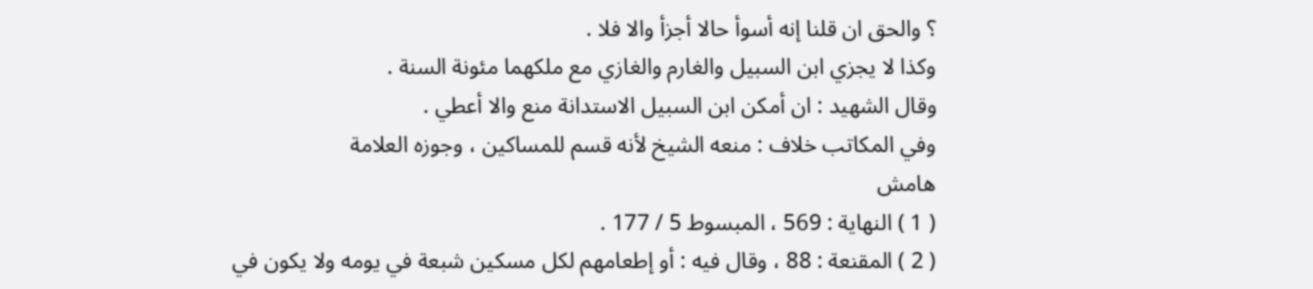؟ والحق ان قلنا إنه أسوأ حالا أجزأ والا فلا .
وكذا لا يجزي ابن السبيل والغارم والغازي مع ملكهما مئونة السنة .
وقال الشهيد : ان أمكن ابن السبيل الاستدانة منع والا أعطي .
وفي المكاتب خلاف : منعه الشيخ لأنه قسم للمساكين ، وجوزه العلامة
هامش
( 1 ) النهاية : 569 ، المبسوط 5 / 177 .
( 2 ) المقنعة : 88 ، وقال فيه : أو إطعامهم لكل مسكين شبعة في يومه ولا يكون في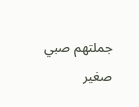جملتهم صبي صغير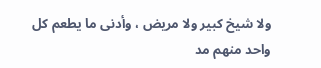ولا شيخ كبير ولا مريض ، وأدنى ما يطعم كل واحد منهم مد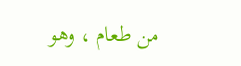من طعام ، وهو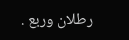رطلان وربع .